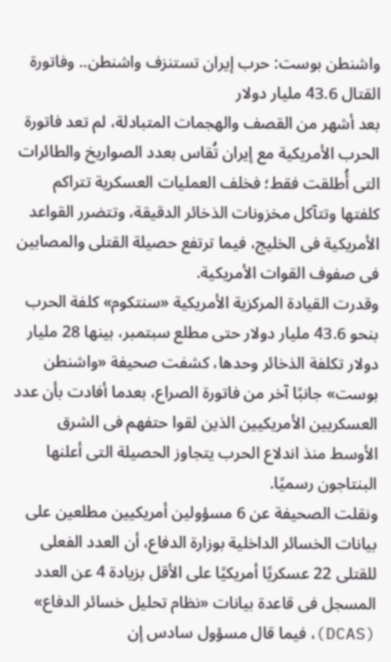واشنطن بوست: حرب إيران تستنزف واشنطن.. وفاتورة القتال 43.6 مليار دولار
بعد أشهر من القصف والهجمات المتبادلة، لم تعد فاتورة الحرب الأمريكية مع إيران تُقاس بعدد الصواريخ والطائرات التى أُطلقت فقط؛ فخلف العمليات العسكرية تتراكم كلفتها وتتآكل مخزونات الذخائر الدقيقة، وتتضرر القواعد الأمريكية فى الخليج، فيما ترتفع حصيلة القتلى والمصابين فى صفوف القوات الأمريكية.
وقدرت القيادة المركزية الأمريكية «سنتكوم» كلفة الحرب بنحو 43.6 مليار دولار حتى مطلع سبتمبر، بينها 28 مليار دولار تكلفة الذخائر وحدها، كشفت صحيفة «واشنطن بوست» جانبًا آخر من فاتورة الصراع، بعدما أفادت بأن عدد العسكريين الأمريكيين الذين لقوا حتفهم فى الشرق الأوسط منذ اندلاع الحرب يتجاوز الحصيلة التى أعلنها البنتاجون رسميًا.
ونقلت الصحيفة عن 6 مسؤولين أمريكيين مطلعين على بيانات الخسائر الداخلية بوزارة الدفاع، أن العدد الفعلى للقتلى 22 عسكريًا أمريكيًا على الأقل بزيادة 4 عن العدد المسجل فى قاعدة بيانات «نظام تحليل خسائر الدفاع» (DCAS)، فيما قال مسؤول سادس إن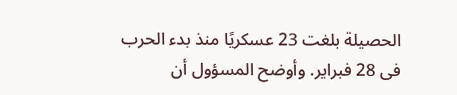الحصيلة بلغت 23 عسكريًا منذ بدء الحرب فى 28 فبراير. وأوضح المسؤول أن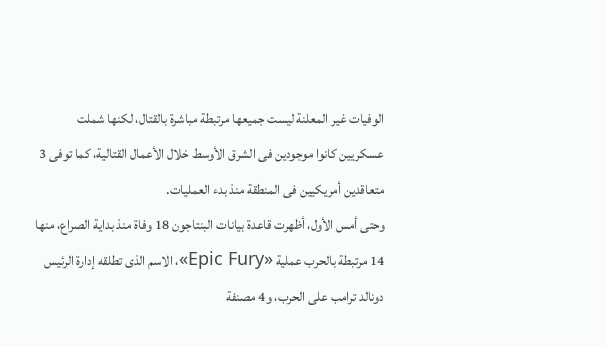الوفيات غير المعلنة ليست جميعها مرتبطة مباشرة بالقتال، لكنها شملت عسكريين كانوا موجودين فى الشرق الأوسط خلال الأعمال القتالية، كما توفى 3 متعاقدين أمريكيين فى المنطقة منذ بدء العمليات.
وحتى أمس الأول، أظهرت قاعدة بيانات البنتاجون 18 وفاة منذ بداية الصراع، منها 14 مرتبطة بالحرب عملية «Epic Fury»، الاسم الذى تطلقه إدارة الرئيس دونالد ترامب على الحرب، و4 مصنفة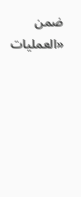ضمن «العمليات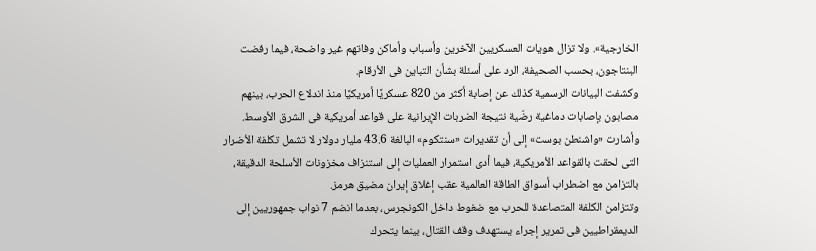الخارجية». ولا تزال هويات العسكريين الآخرين وأسباب وأماكن وفاتهم غير واضحة، فيما رفضت البنتاجون، بحسب الصحيفة، الرد على أسئلة بشأن التباين فى الأرقام.
وكشفت البيانات الرسمية كذلك عن إصابة أكثر من 820 عسكريًا أمريكيًا منذ اندلاع الحرب، بينهم مصابون بإصابات دماغية رضّية نتيجة الضربات الإيرانية على قواعد أمريكية فى الشرق الأوسط.
وأشارت «واشنطن بوست» إلى أن تقديرات «سنتكوم» البالغة 43.6 مليار دولار لا تشمل تكلفة الأضرار التى لحقت بالقواعد الأمريكية، فيما أدى استمرار العمليات إلى استنزاف مخزونات الأسلحة الدقيقة، بالتزامن مع اضطراب أسواق الطاقة العالمية عقب إغلاق إيران مضيق هرمز.
وتتزامن الكلفة المتصاعدة للحرب مع ضغوط داخل الكونجرس، بعدما انضم 7 نواب جمهوريين إلى الديمقراطيين فى تمرير إجراء يستهدف وقف القتال، بينما يتحرك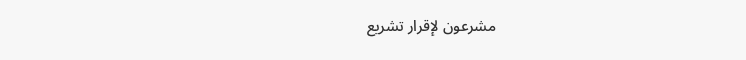مشرعون لإقرار تشريع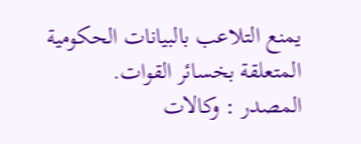يمنع التلاعب بالبيانات الحكومية المتعلقة بخسائر القوات.
المصدر : وكالات